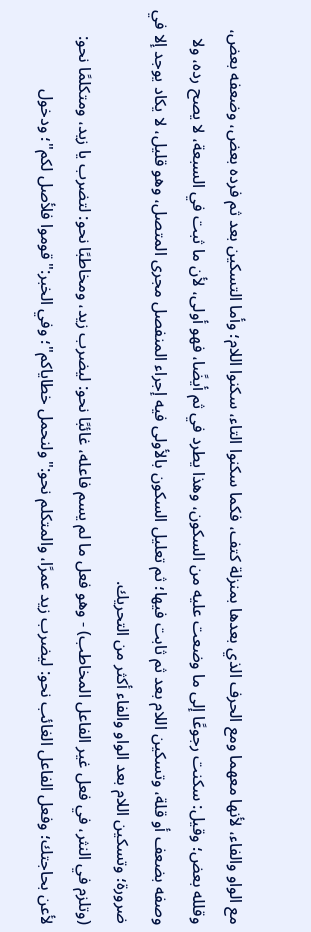مع الواو والفاء، لأنها معهما ومع الحرف الذي بعدها بمنزلة كتف، فكما سكنوا التاء، سكنوا اللام؛ وأما التسكين بعد ثم فرده بعض، وضعفه بعض، وقلله بعض؛ وقيل: سكنت رجوعًا إلى ما وضعت عليه من السكون، وهذا يطرد في ثم أيضًا، فهو أولى، لأن ما ثبت في السبعة، لا يصح رده، ولا وصفه بضعف أو قلة، وتسكين اللام بعد ثم ثابت فيها؛ ثم تعليل السكون بالأولى فيه إجراء المنفصل مجرى المتصل، وهو قليل، لا يكاد يوجد إلا في ضرورة؛ وتسكين اللام بعد الواو والفاء أكثر من التحريك.
(وتلزم في النثر، في فعل غير الفاعل المخاطب) - وهو فعل ما لم يسم فاعله، غائبًا نحو: ليضرب زيد، ومخاطبًا نحو: لتضرب يا زيد، ومتكلمًا نحو: لأعن بحاجتك؛ وفعل الفاعل الغائب نحو: ليضرب زيد عمرًا، والمتكلم نحو:"ولنحمل خطاياكم"؛ وفي الخبر:"قوموا فلأصل لكم"؛ ودخول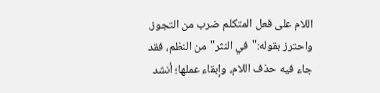اللام على فعل المتكلم ضرب من التجوز. واحترز بقوله:"في النثر"من النظم، فقد جاء فيه حذف اللام، وإبقاء عملها؛ أنشد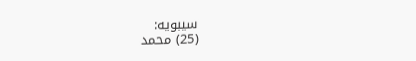سيبويه:
(25) محمد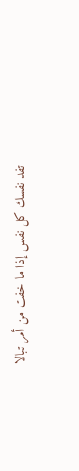تفد نفسك كل نفس إذا ما خفت من أمر تبالا